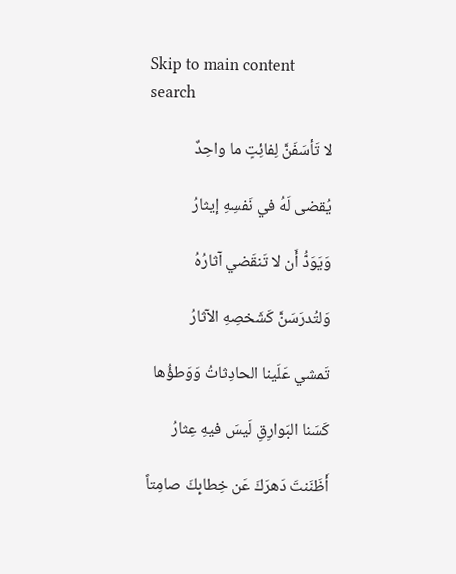Skip to main content
search

لا تَأسَفَنَّ لِفائِتٍ ما واحِدٌ

يُقضى لَهُ في نَفسِهِ إيثارُ

وَيَوَدُّ أَن لا تَنقَضي آثارُهُ

وَلتُدرَسَنَّ كَشَخصِهِ الآثارُ

تَمشي عَلَينا الحادِثاتُ وَوَطؤُها

كَسَنا البَوارِقِ لَيسَ فيهِ عِثارُ

أَظَنَنتَ دَهرَكَ عَن خِطابِكَ صامِتاً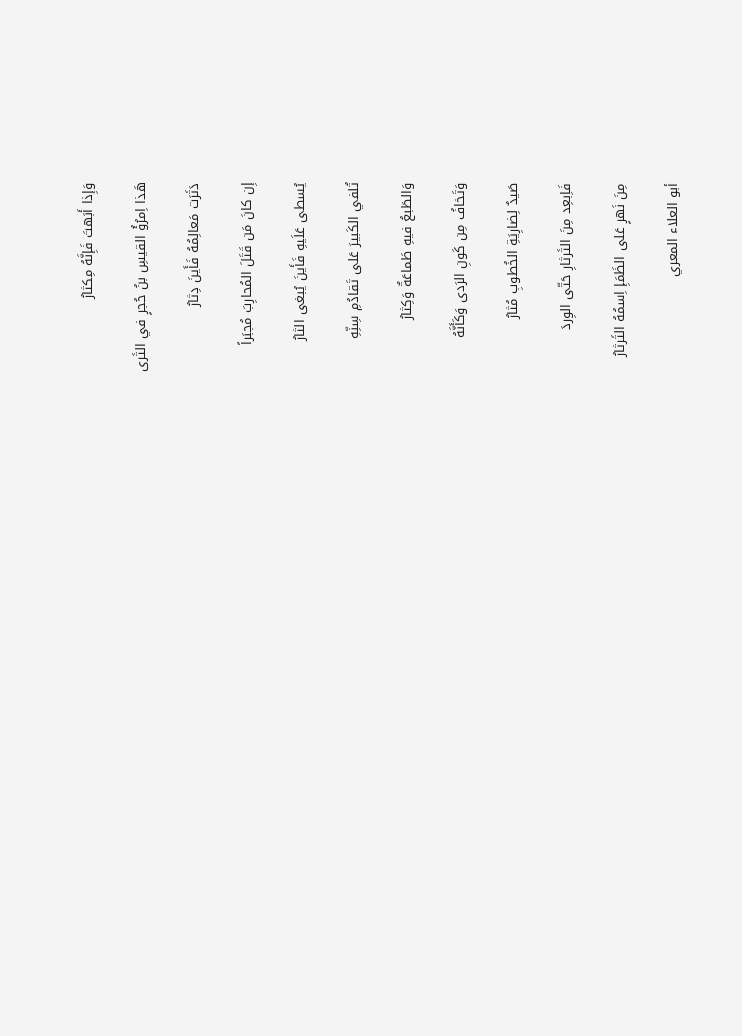وَإِذا أَبَهتَ فَإِنَّهُ مِكثارُ

هَذا اِمرُؤُ القيسِ بنُ حُجرٍ في الثَرى

دَثَرَت مَعالِمُهُ فَأَينَ دِثارُ

إِن كانَ مَن قَتَلَ المُحارِبَ مُجبَراً

يُسطى عَلَيهِ فَأَينَ يُبغى الثارُ

تُلفي الكَبيرَ عَلى تَقادُمِ سِنِّهِ

وَالطَبعُ فيهِ طَماعَةٌ وَكِثارُ

وَتَخافُ مِن كَونِ الرَدى وَكَأَنَّهُ

صَيدٌ لِضارِيَةِ الخُطوبِ مُثارُ

فَاِبعِد مِنَ الثَرثارِ حَتّى الوِردَ

مِنَ نَهرٍ عَلى الظَمَإِ اِسمُهُ الثَرثارُ

أبو العلاء المعري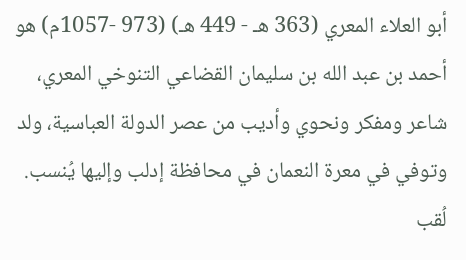أبو العلاء المعري (363 هـ - 449 هـ) (973 -1057م) هو أحمد بن عبد الله بن سليمان القضاعي التنوخي المعري، شاعر ومفكر ونحوي وأديب من عصر الدولة العباسية، ولد وتوفي في معرة النعمان في محافظة إدلب وإليها يُنسب. لُقب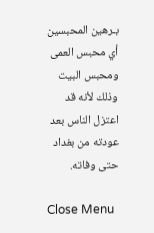بـرهين المحبسين أي محبس العمى ومحبس البيت وذلك لأنه قد اعتزل الناس بعد عودته من بغداد حتى وفاته.

Close Menu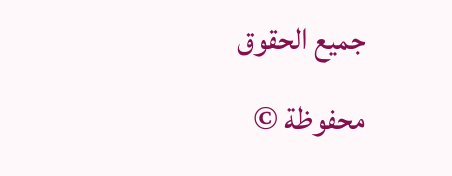جميع الحقوق محفوظة ©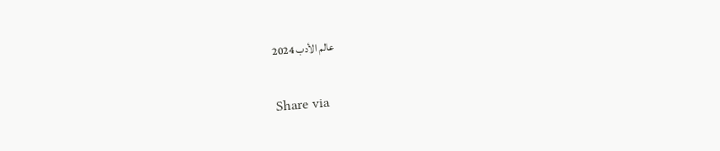عالم الأدب 2024

Share via